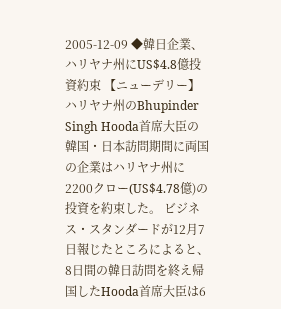2005-12-09 ◆韓日企業、ハリヤナ州にUS$4.8億投資約束 【ニューデリー】ハリヤナ州のBhupinder Singh Hooda首席大臣の韓国・日本訪問期間に両国の企業はハリヤナ州に2200クロー(US$4.78億)の投資を約束した。 ビジネス・スタンダードが12月7日報じたところによると、8日間の韓日訪問を終え帰国したHooda首席大臣は6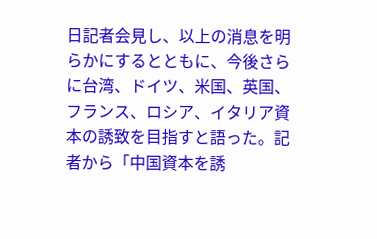日記者会見し、以上の消息を明らかにするとともに、今後さらに台湾、ドイツ、米国、英国、フランス、ロシア、イタリア資本の誘致を目指すと語った。記者から「中国資本を誘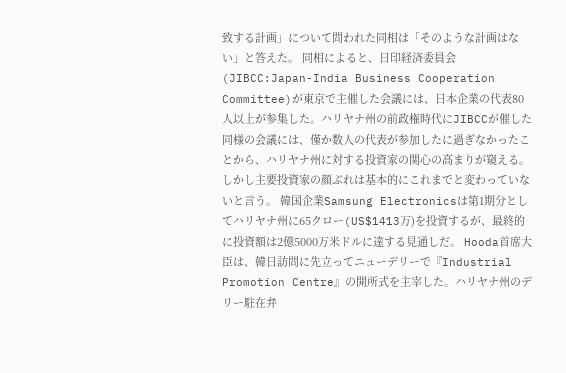致する計画」について問われた同相は「そのような計画はない」と答えた。 同相によると、日印経済委員会(JIBCC:Japan-India Business Cooperation Committee)が東京で主催した会議には、日本企業の代表80人以上が参集した。ハリヤナ州の前政権時代にJIBCCが催した同様の会議には、僅か数人の代表が参加したに過ぎなかったことから、ハリヤナ州に対する投資家の関心の高まりが窺える。しかし主要投資家の顔ぶれは基本的にこれまでと変わっていないと言う。 韓国企業Samsung Electronicsは第1期分としてハリヤナ州に65クロー(US$1413万)を投資するが、最終的に投資額は2億5000万米ドルに達する見通しだ。 Hooda首席大臣は、韓日訪問に先立ってニューデリーで『Industrial Promotion Centre』の開所式を主宰した。ハリヤナ州のデリー駐在弁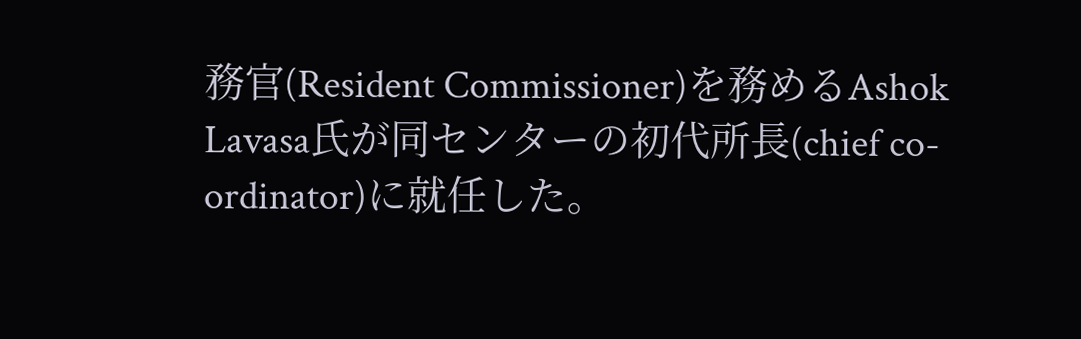務官(Resident Commissioner)を務めるAshok Lavasa氏が同センターの初代所長(chief co-ordinator)に就任した。